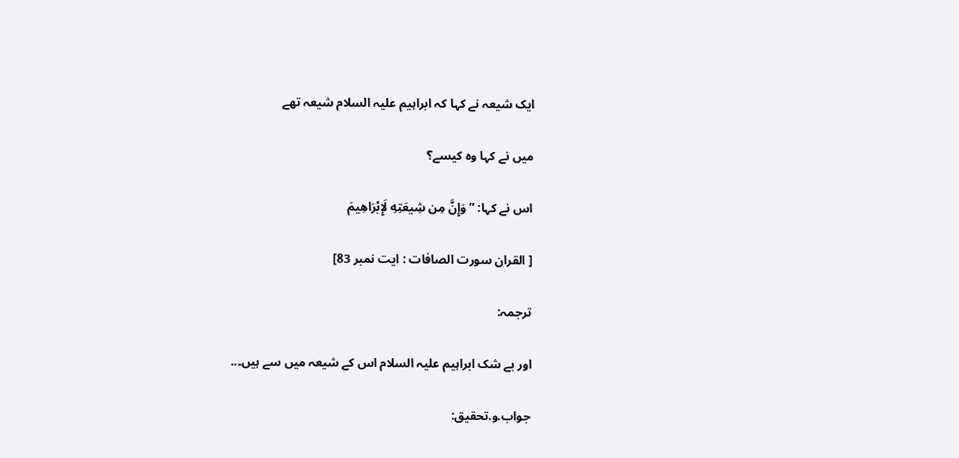ایک شیعہ نے کہا کہ ابراہیم علیہ السلام شیعہ تھے

میں نے کہا وہ کیسے؟

اس نے کہا: ”وَإِنَّ مِن شِيعَتِهِ لَإِبْرَاهِيمَ

[ القران سورت الصافات : ایت نمبر 83]

ترجمہ:

اور بے شک ابراہیم علیہ السلام اس کے شیعہ میں سے ہیں۔..

جواب.و.تحقیق: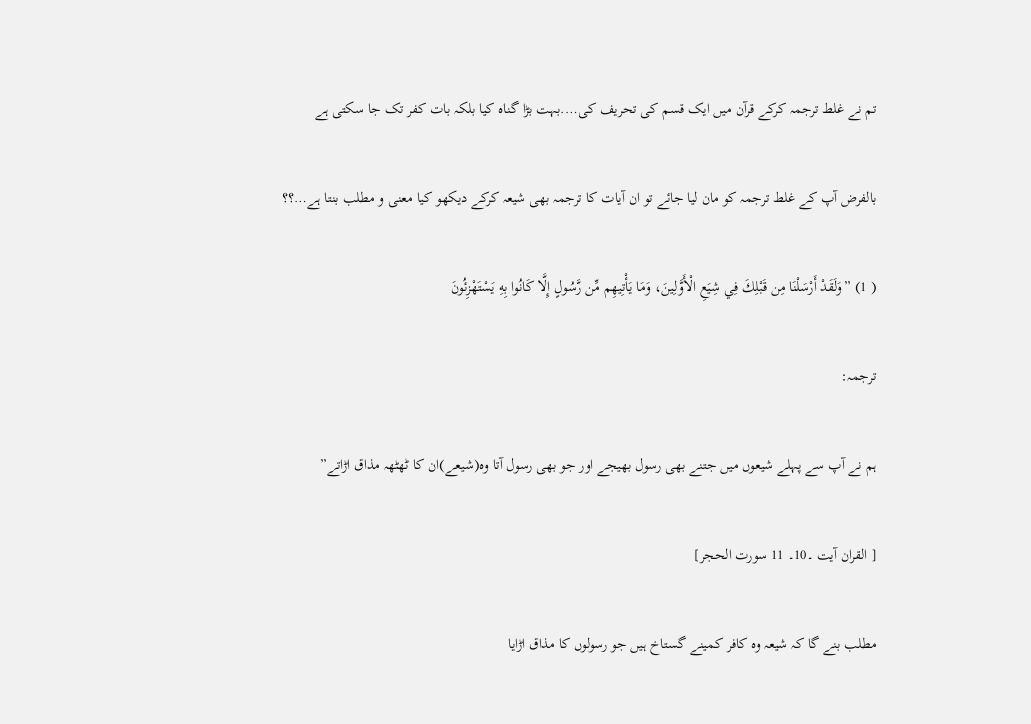تم نے غلط ترجمہ کرکے قرآن میں ایک قسم کی تحریف کی….بہت بڑا گناہ کیا بلکہ بات کفر تک جا سکتی ہے

بالفرض آپ کے غلط ترجمہ کو مان لیا جائے تو ان آیات کا ترجمہ بھی شیعہ کرکے دیکھو کیا معنی و مطلب بنتا ہے…؟؟

( 1) ”وَلَقَدْ أَرْسَلْنَا مِن قَبْلِكَ فِي شِيَعِ الْأَوَّلِينَ، وَمَا يَأْتِيهِم مِّن رَّسُولٍ إِلَّا كَانُوا بِهِ يَسْتَهْزِئُونَ

ترجمہ:

ہم نے آپ سے پہلے شیعوں میں جتنے بھی رسول بھیجے اور جو بھی رسول آتا وہ(شیعے)ان کا ٹھٹھہ مذاق اڑاتے”

[ القران آیت ۔10۔ 11 سورت الحجر]

مطلب بنے گا کہ شیعہ وہ کافر کمینے گستاخ ہیں جو رسولوں کا مذاق اڑایا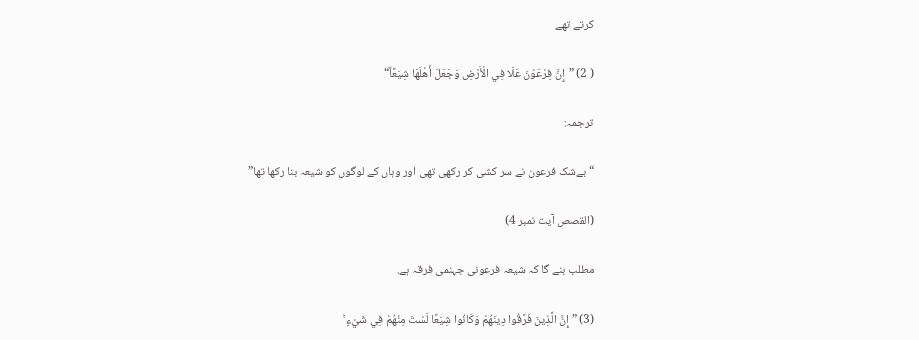کرتے تھے

( 2) ”إِنَّ فِرْعَوْنَ عَلَا فِي الْأَرْضِ وَجَعَلَ أَهْلَهَا شِيَعًاً“

ترجمہ:

“بےشک فرعون نے سر کشی کر رکھی تھی اور وہاں کے لوگوں کو شیعہ بنا رکھا تھا”

(القصص آیت نمبر 4)

مطلب بنے گا کہ شیعہ فرعونی جہنمی فرقہ ہے.

(3) ” إِنَّ الَّذِينَ فَرَّقُوا دِينَهُمْ وَكَانُوا شِيَعًا لَسْتَ مِنْهُمْ فِي شَيْءٍ ۚ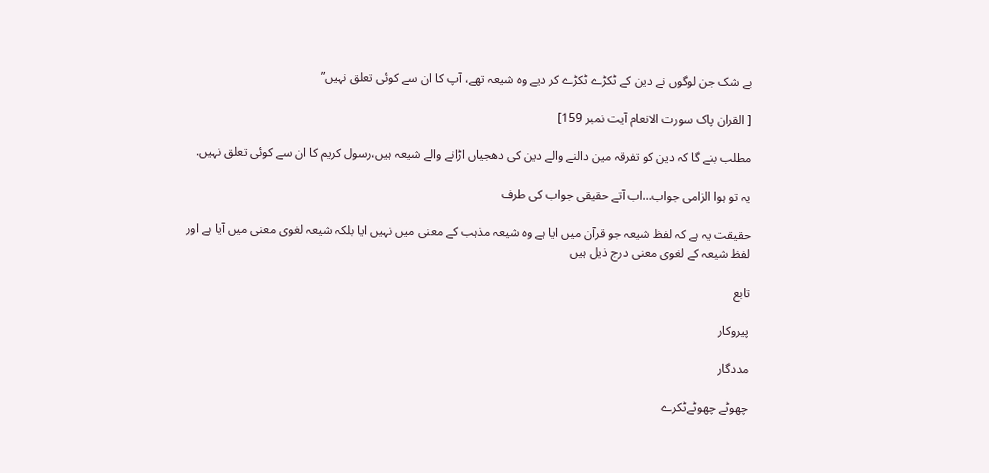بے شک جن لوگوں نے دین کے ٹکڑے ٹکڑے کر دیے وہ شیعہ تھے، آپ کا ان سے کوئی تعلق نہیں”

[ القران پاک سورت الانعام آیت نمبر 159]

مطلب بنے گا کہ دین کو تفرقہ مین دالنے والے دین کی دھجیاں اڑانے والے شیعہ ہیں،رسول کریم کا ان سے کوئی تعلق نہیں.

یہ تو ہوا الزامی جواب…اب آتے حقیقی جواب کی طرف

حقیقت یہ ہے کہ لفظ شیعہ جو قرآن میں ایا ہے وہ شیعہ مذہب کے معنی میں نہیں ایا بلکہ شیعہ لغوی معنی میں آیا ہے اور لفظ شیعہ کے لغوی معنی درج ذیل ہیں

تابع

پیروکار

مددگار

چھوٹے چھوٹےٹکرے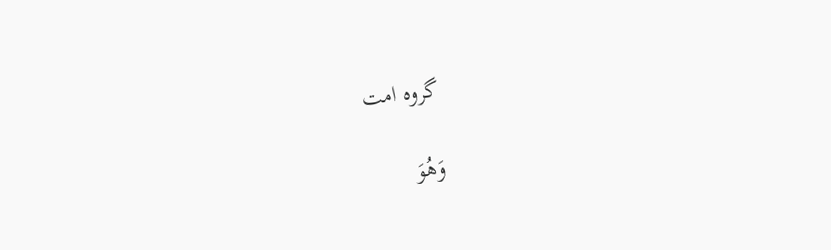گروہ امت

وَهُوَ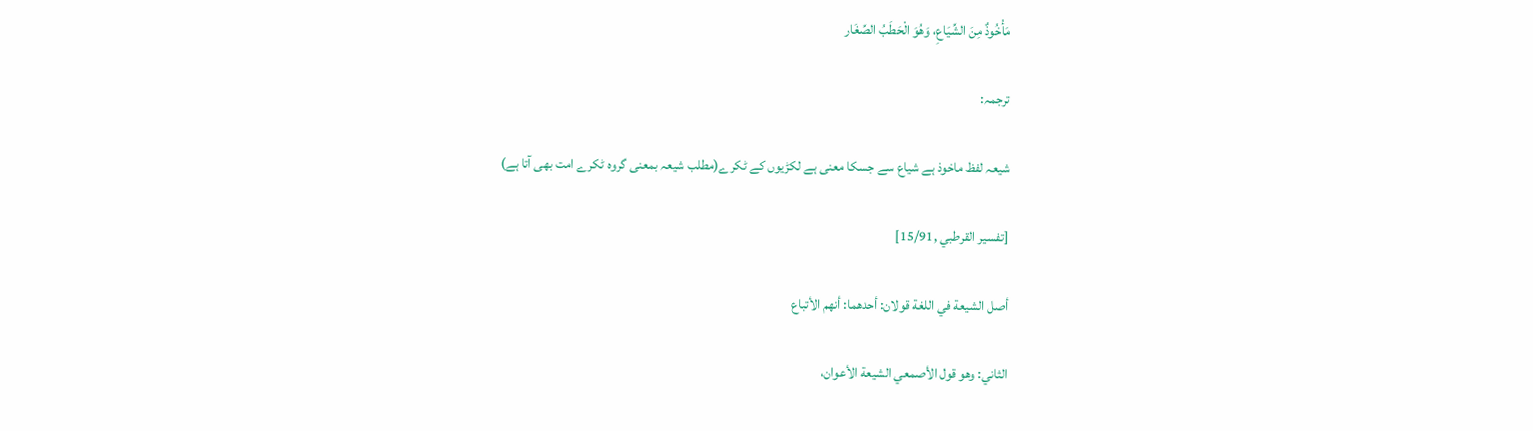مَأْخُوذٌ مِنَ الشِّيَاعِ، وَهُوَ الْحَطَبُ الصِّغَار

ترجمہ:

شیعہ لفظ ماخوذ ہے شیاع سے جسکا معنی ہے لکڑیوں کے ٹکرے(مطلب شیعہ بمعنی گروہ ٹکرے امت بھی آتا ہے)

[تفسير القرطبي ,15/91]

أصل الشيعة في اللغة قولان: أحدهما: أنهم الأتباع

الثاني: وهو قول الأصمعي الشيعة الأعوان،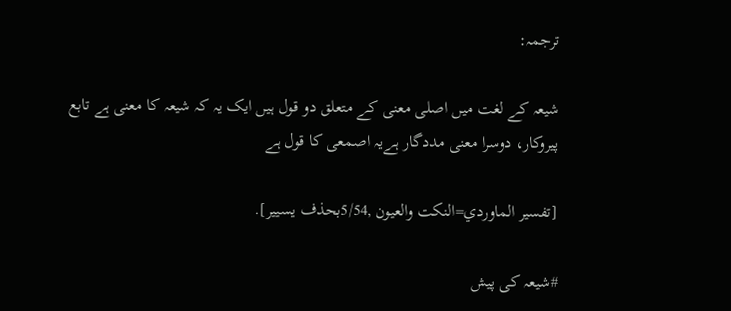ترجمہ:

شیعہ کے لغت میں اصلی معنی کے متعلق دو قول ہیں ایک یہ کہ شیعہ کا معنی ہے تابع پیروکار، دوسرا معنی مددگار ہےیہ اصمعی کا قول ہے

[تفسير الماوردي=النكت والعيون ,5/54بحذف یسییر].

#شیعہ کی پیش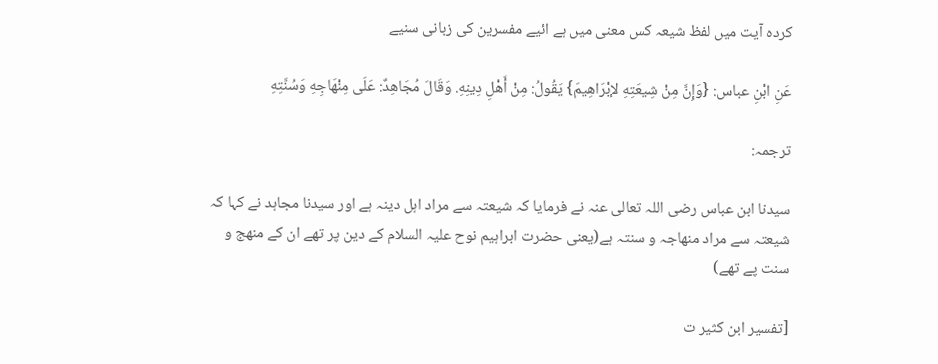کردہ آیت میں لفظ شیعہ کس معنی میں ہے ائیے مفسرین کی زبانی سنیے

عَنِ ابْنِ عباس: {وَإِنَّ مِنْ شِيعَتِهِ لإبْرَاهِيمَ} يَقُولُ: مِنْ أَهْلِ دِينِهِ. وَقَالَ مُجَاهِدٌ: عَلَى مِنْهَاجِهِ وَسُنَّتِهِ

ترجمہ:

سیدنا ابن عباس رضی اللہ تعالی عنہ نے فرمایا کہ شیعتہ سے مراد اہل دینہ ہے اور سیدنا مجاہد نے کہا کہ شیعتہ سے مراد منھاجہ و سنتہ ہے(یعنی حضرت ابراہیم نوح علیہ السلام کے دین پر تھے ان کے منھج و سنت پے تھے)

[تفسير ابن كثير ت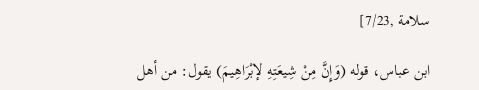سلامة ,7/23]

ابن عباس، قوله (وَإِنَّ مِنْ شِيعَتِهِ لإبْرَاهِيمَ) يقول: من أهل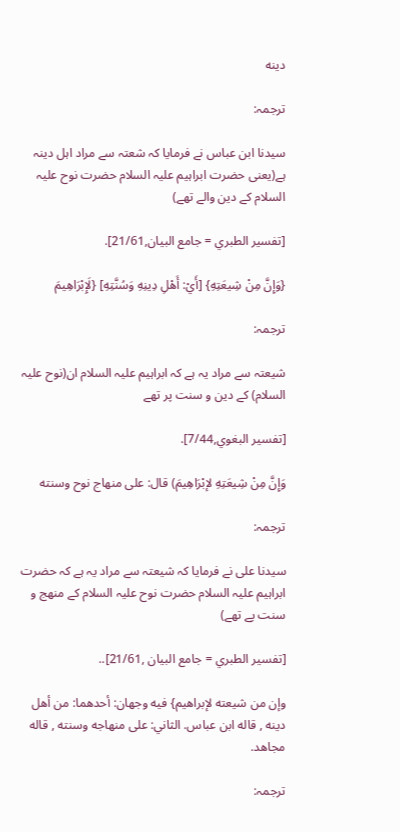دينه

ترجمہ:

سیدنا ابن عباس نے فرمایا کہ شعتہ سے مراد اہل دینہ ہے(یعنی حضرت ابراہیم علیہ السلام حضرت نوح علیہ السلام کے دین والے تھے)

[تفسير الطبري = جامع البيان,21/61].

{وَإِنَّ مِنْ شِيعَتِهِ} [أَيْ: أَهْلِ دِينِهِ وَسُنَّتِهِ] {لَإِبْرَاهِيمَ

ترجمہ:

شیعتہ سے مراد یہ ہے کہ ابراہیم علیہ السلام ان(نوح علیہ السلام) کے دین و سنت پر تھے

[تفسير البغوي,7/44].

وَإِنَّ مِنْ شِيعَتِهِ لإبْرَاهِيمَ) قال: على منهاج نوح وسنته

ترجمہ:

سیدنا علی نے فرمایا کہ شیعتہ سے مراد یہ ہے کہ حضرت ابراہیم علیہ السلام حضرت نوح علیہ السلام کے منھج و سنت پے تھے)

[تفسير الطبري = جامع البيان ,21/61]..

وإن من شيعته لإبراهيم} فيه وجهان: أحدهما: من أهل دينه , قاله ابن عباس. الثاني: على منهاجه وسنته , قاله مجاهد.

ترجمہ: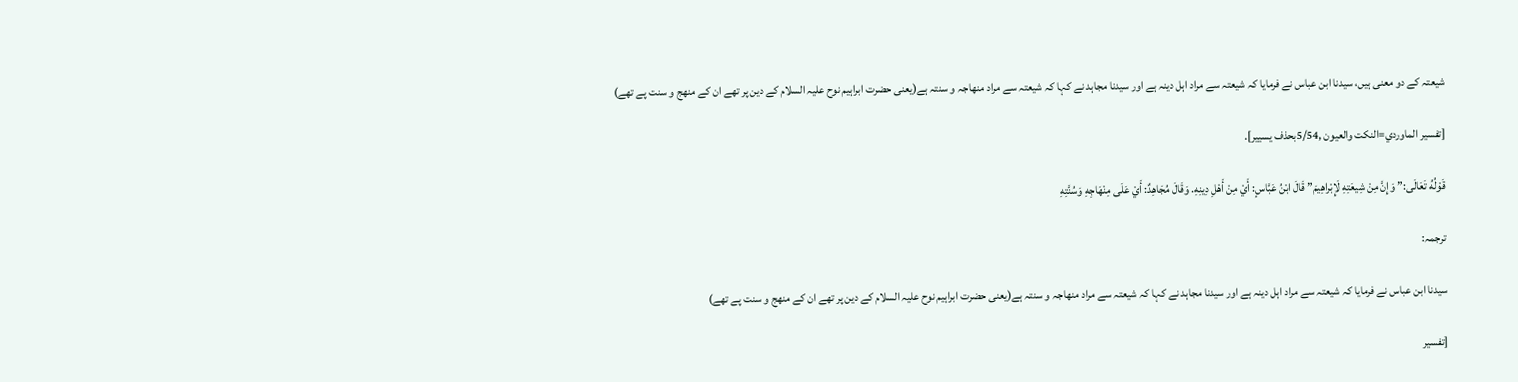شیعتہ کے دو معنی ہیں، سیدنا ابن عباس نے فرمایا کہ شیعتہ سے مراد اہل دینہ ہے اور سیدنا مجاہد نے کہا کہ شیعتہ سے مراد منھاجہ و سنتہ ہے(یعنی حضرت ابراہیم نوح علیہ السلام کے دین پر تھے ان کے منھج و سنت پے تھے)

[تفسير الماوردي=النكت والعيون ,5/54بحذف یسییر].

قَوْلُهُ تَعَالَى:” وَإِنَّ مِنْ شِيعَتِهِ لَإِبْراهِيمَ” قَالَ ابْنُ عَبَّاسٍ: أَيْ مِنْ أَهْلِ دِينِهِ. وَقَالَ مُجَاهِدٌ: أَيْ عَلَى مِنْهَاجِهِ وَسُنَّتِهِ

ترجمہ:

سیدنا ابن عباس نے فرمایا کہ شیعتہ سے مراد اہل دینہ ہے اور سیدنا مجاہد نے کہا کہ شیعتہ سے مراد منھاجہ و سنتہ ہے(یعنی حضرت ابراہیم نوح علیہ السلام کے دین پر تھے ان کے منھج و سنت پے تھے)

[تفسير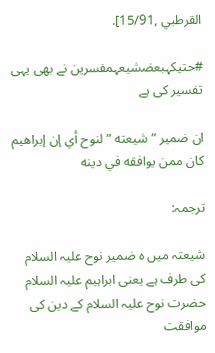القرطبي ,15/91].

#حتیکہبعضشیعہمفسرین نے بھی یہی تفسیر کی ہے

ان ضمير ” شيعته ” لنوح أي إن إبراهيم كان ممن يوافقه في دينه

ترجمہ:

شیعتہ میں ہ ضمیر نوح علیہ السلام کی طرف ہے یعنی ابراہیم علیہ السلام حضرت نوح علیہ السلام کے دین کی موافقت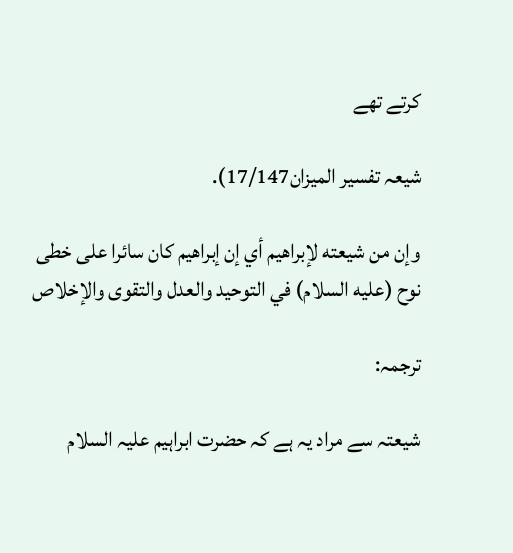کرتے تھے

شیعہ تفسیر المیزان17/147).

وإن من شيعته لإبراهيم أي إن إبراهيم كان سائرا على خطى نوح (عليه السلام) في التوحيد والعدل والتقوى والإخلاص

ترجمہ:

شیعتہ سے مراد یہ ہے کہ حضرت ابراہیم علیہ السلام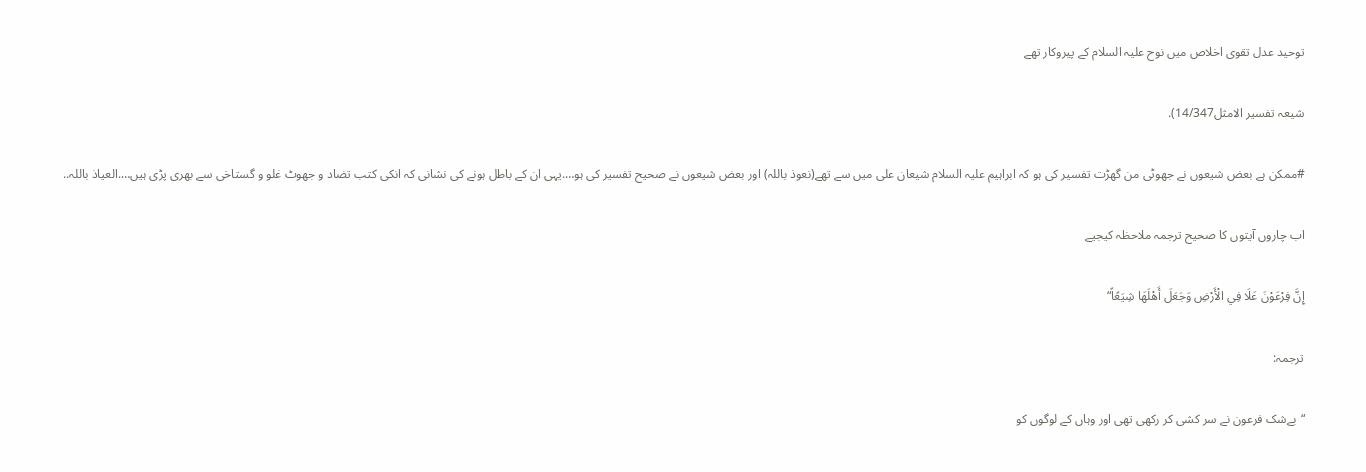توحید عدل تقوی اخلاص میں نوح علیہ السلام کے پیروکار تھے

شیعہ تفسیر الامثل14/347).

#ممکن ہے بعض شیعوں نے جھوٹی من گھڑت تفسیر کی ہو کہ ابراہیم علیہ السلام شیعان علی میں سے تھے(نعوذ باللہ) اور بعض شیعوں نے صحیح تفسیر کی ہو….یہی ان کے باطل ہونے کی نشانی کہ انکی کتب تضاد و جھوٹ غلو و گستاخی سے بھری پڑی ہیں….العیاذ باللہ..

اب چاروں آیتوں کا صحیح ترجمہ ملاحظہ کیجیے

إِنَّ فِرْعَوْنَ عَلَا فِي الْأَرْضِ وَجَعَلَ أَهْلَهَا شِيَعًاً“

ترجمہ:

“بےشک فرعون نے سر کشی کر رکھی تھی اور وہاں کے لوگوں کو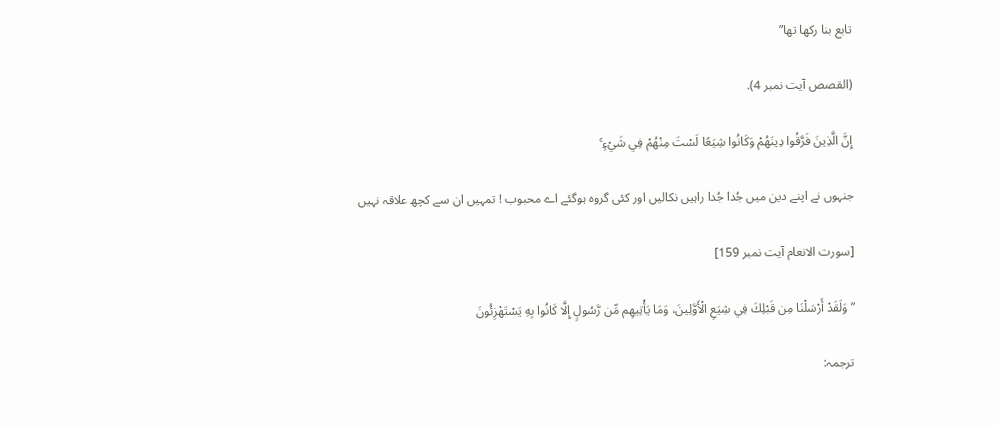تابع بنا رکھا تھا”

(القصص آیت نمبر 4).

إِنَّ الَّذِينَ فَرَّقُوا دِينَهُمْ وَكَانُوا شِيَعًا لَسْتَ مِنْهُمْ فِي شَيْءٍ ۚ

جنہوں نے اپنے دین میں جُدا جُدا راہیں نکالیں اور کئی گروہ ہوگئے اے محبوب ! تمہیں ان سے کچھ علاقہ نہیں

[سورت الانعام آیت نمبر 159]

”وَلَقَدْ أَرْسَلْنَا مِن قَبْلِكَ فِي شِيَعِ الْأَوَّلِينَ، وَمَا يَأْتِيهِم مِّن رَّسُولٍ إِلَّا كَانُوا بِهِ يَسْتَهْزِئُونَ

ترجمہ: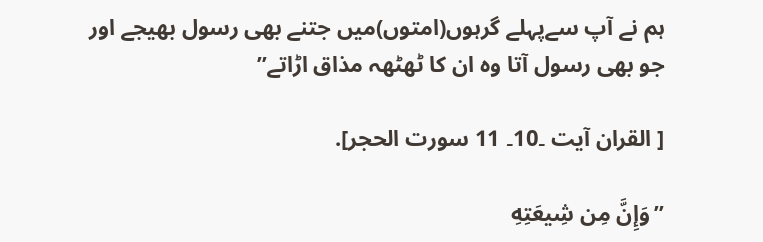ہم نے آپ سےپہلے گرہوں(امتوں)میں جتنے بھی رسول بھیجے اور جو بھی رسول آتا وہ ان کا ٹھٹھہ مذاق اڑاتے”

[ القران آیت ۔10۔ 11 سورت الحجر].

”وَإِنَّ مِن شِيعَتِهِ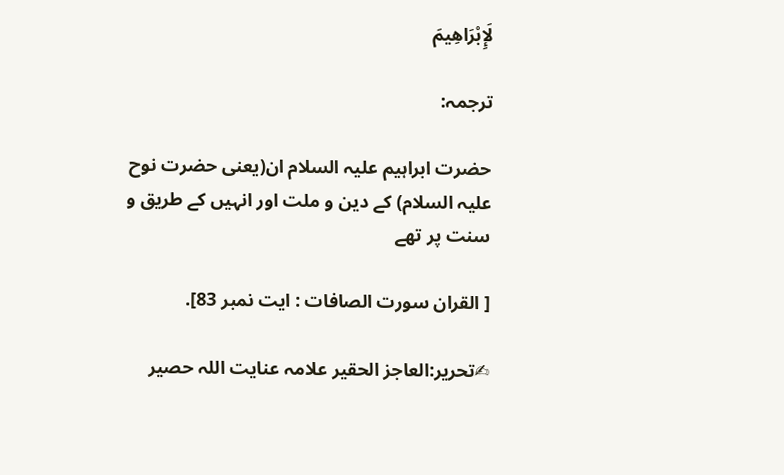لَإِبْرَاهِيمَ

ترجمہ:

حضرت ابراہیم علیہ السلام ان(یعنی حضرت نوح علیہ السلام) کے دین و ملت اور انہیں کے طریق و سنت پر تھے

[ القران سورت الصافات : ایت نمبر 83].

✍تحریر:العاجز الحقیر علامہ عنایت اللہ حصیر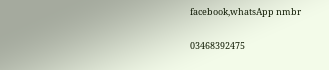facebook,whatsApp nmbr

03468392475